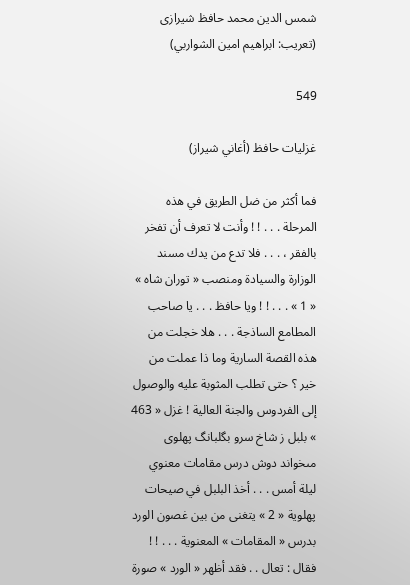شمس الدين محمد حافظ شيرازى (تعريب: ابراهيم امين الشواربي)

549

غزليات حافظ (أغاني شيراز)

فما أكثر من ضل الطريق في هذه المرحلة . . . ! ! وأنت لا تعرف أن تفخر بالفقر ، . . . فلا تدع من يدك مسند الوزارة والسيادة ومنصب « توران شاه » « 1 » . . . ! ! ويا حافظ . . . يا صاحب المطامع الساذجة . . . هلا خجلت من هذه القصة السارية وما ذا عملت من خير ؟ حتى تطلب المثوبة عليه والوصول إلى الفردوس والجنة العالية ! غزل « 463 » بلبل ز شاخ سرو بگلبانگ پهلوى مىخواند دوش درس مقامات معنوي ليلة أمس . . . أخذ البلبل في صيحات پهلوية « 2 » يتغنى من بين غصون الورد بدرس « المقامات » المعنوية . . . ! ! فقال : تعال . . فقد أظهر « الورد » صورة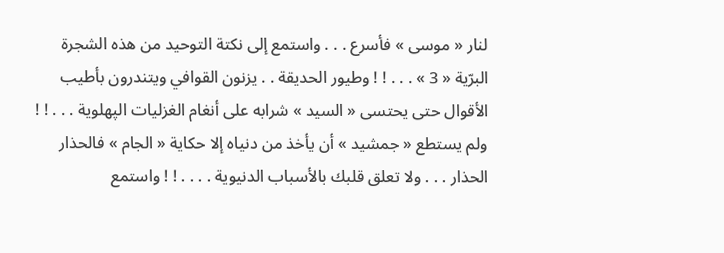لنار « موسى » فأسرع . . . واستمع إلى نكتة التوحيد من هذه الشجرة البرّية « 3 » . . . ! ! وطيور الحديقة . . يزنون القوافي ويتندرون بأطيب الأقوال حتى يحتسى « السيد » شرابه على أنغام الغزليات الپهلوية . . . ! ! ولم يستطع « جمشيد » أن يأخذ من دنياه إلا حكاية « الجام » فالحذار الحذار . . . ولا تعلق قلبك بالأسباب الدنيوية . . . . ! ! واستمع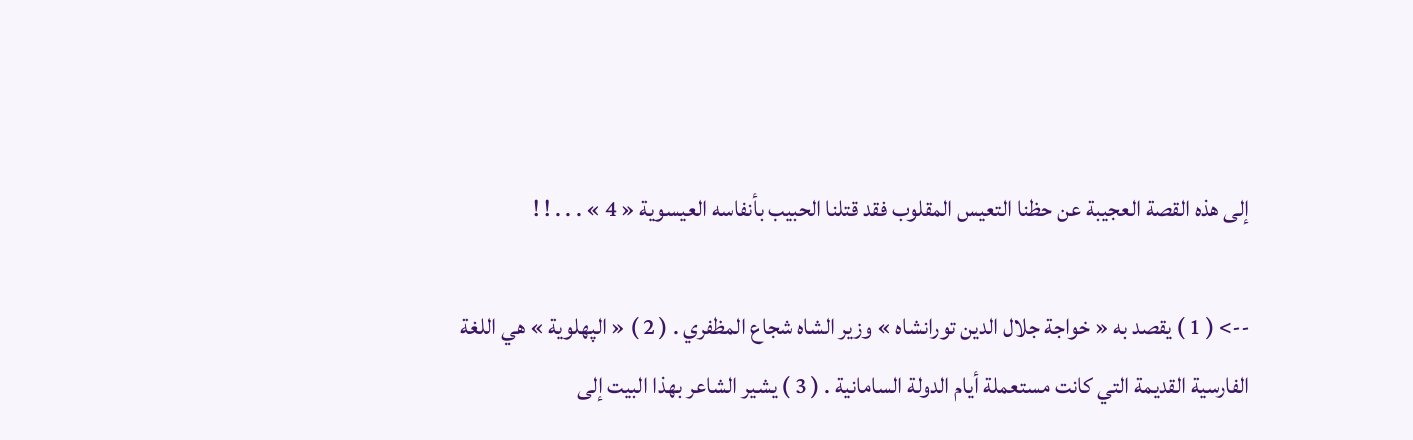إلى هذه القصة العجيبة عن حظنا التعيس المقلوب فقد قتلنا الحبيب بأنفاسه العيسوية « 4 » . . . ! !

--> ( 1 ) يقصد به « خواجة جلال الدين تورانشاه » وزير الشاه شجاع المظفري . ( 2 ) « الپهلوية » هي اللغة الفارسية القديمة التي كانت مستعملة أيام الدولة السامانية . ( 3 ) يشير الشاعر بهذا البيت إلى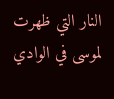النار التي ظهرت لموسى في الوادي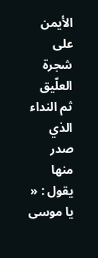الأيمن على شجرة العلّيق ثم النداء الذي صدر منها يقول : « يا موسى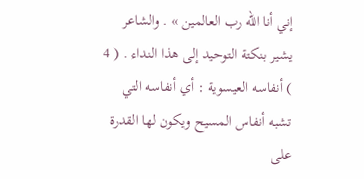إني أنا اللّه رب العالمين » . والشاعر يشير بنكتة التوحيد إلى هذا النداء . ( 4 ) أنفاسه العيسوية : أي أنفاسه التي تشبه أنفاس المسيح ويكون لها القدرة على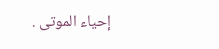إحياء الموتى .